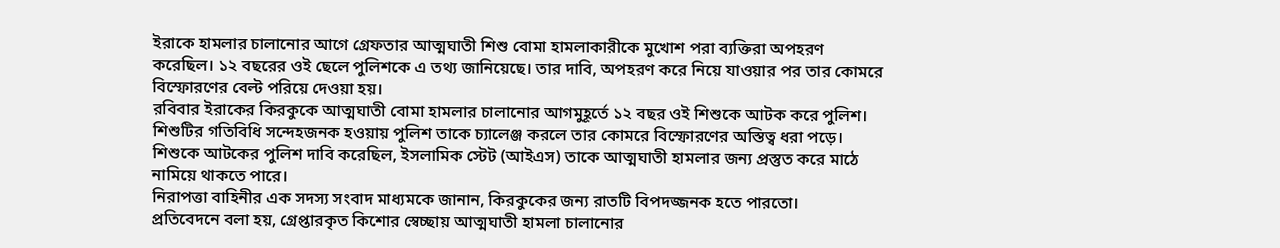ইরাকে হামলার চালানোর আগে গ্রেফতার আত্মঘাতী শিশু বোমা হামলাকারীকে মুখোশ পরা ব্যক্তিরা অপহরণ করেছিল। ১২ বছরের ওই ছেলে পুলিশকে এ তথ্য জানিয়েছে। তার দাবি, অপহরণ করে নিয়ে যাওয়ার পর তার কোমরে বিস্ফোরণের বেল্ট পরিয়ে দেওয়া হয়।
রবিবার ইরাকের কিরকুকে আত্মঘাতী বোমা হামলার চালানোর আগমুহূর্তে ১২ বছর ওই শিশুকে আটক করে পুলিশ। শিশুটির গতিবিধি সন্দেহজনক হওয়ায় পুলিশ তাকে চ্যালেঞ্জ করলে তার কোমরে বিস্ফোরণের অস্তিত্ব ধরা পড়ে। শিশুকে আটকের পুলিশ দাবি করেছিল, ইসলামিক স্টেট (আইএস) তাকে আত্মঘাতী হামলার জন্য প্রস্তুত করে মাঠে নামিয়ে থাকতে পারে।
নিরাপত্তা বাহিনীর এক সদস্য সংবাদ মাধ্যমকে জানান, কিরকুকের জন্য রাতটি বিপদজ্জনক হতে পারতো।
প্রতিবেদনে বলা হয়, গ্রেপ্তারকৃত কিশোর স্বেচ্ছায় আত্মঘাতী হামলা চালানোর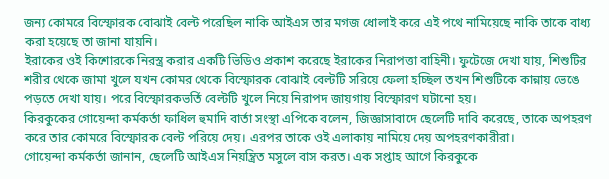জন্য কোমরে বিস্ফোরক বোঝাই বেল্ট পরেছিল নাকি আইএস তার মগজ ধোলাই করে এই পথে নামিয়েছে নাকি তাকে বাধ্য করা হয়েছে তা জানা যায়নি।
ইরাকের ওই কিশোরকে নিরস্ত্র করার একটি ভিডিও প্রকাশ করেছে ইরাকের নিরাপত্তা বাহিনী। ফুটেজে দেখা যায়, শিশুটির শরীর থেকে জামা খুলে যখন কোমর থেকে বিস্ফোরক বোঝাই বেল্টটি সরিয়ে ফেলা হচ্ছিল তখন শিশুটিকে কান্নায় ভেঙে পড়তে দেখা যায়। পরে বিস্ফোরকভর্তি বেল্টটি খুলে নিয়ে নিরাপদ জায়গায় বিস্ফোরণ ঘটানো হয়।
কিরকুকের গোয়েন্দা কর্মকর্তা ফাধিল হুমাদি বার্তা সংস্থা এপিকে বলেন, জিজ্ঞাসাবাদে ছেলেটি দাবি করেছে, তাকে অপহরণ করে তার কোমরে বিস্ফোরক বেল্ট পরিয়ে দেয়। এরপর তাকে ওই এলাকায় নামিয়ে দেয় অপহরণকারীরা।
গোয়েন্দা কর্মকর্তা জানান, ছেলেটি আইএস নিয়ন্ত্রিত মসুলে বাস করত। এক সপ্তাহ আগে কিরকুকে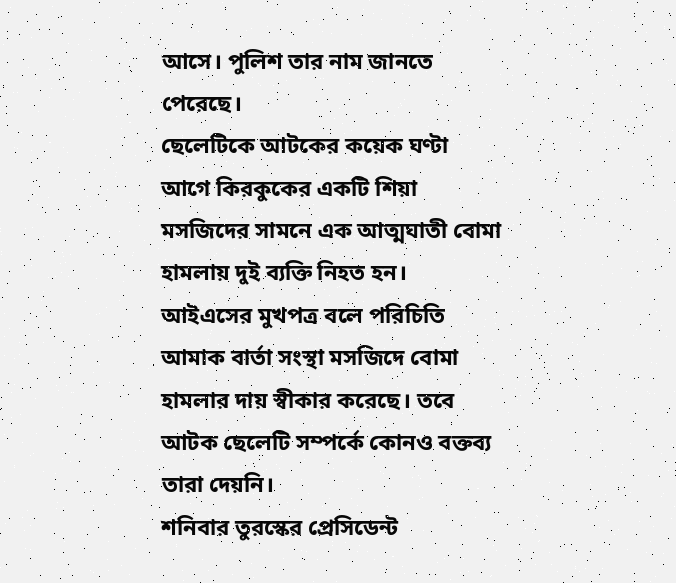আসে। পুলিশ তার নাম জানতে পেরেছে।
ছেলেটিকে আটকের কয়েক ঘণ্টা আগে কিরকুকের একটি শিয়া মসজিদের সামনে এক আত্মঘাতী বোমা হামলায় দুই ব্যক্তি নিহত হন। আইএসের মুখপত্র বলে পরিচিতি আমাক বার্তা সংস্থা মসজিদে বোমা হামলার দায় স্বীকার করেছে। তবে আটক ছেলেটি সম্পর্কে কোনও বক্তব্য তারা দেয়নি।
শনিবার তুরস্কের প্রেসিডেন্ট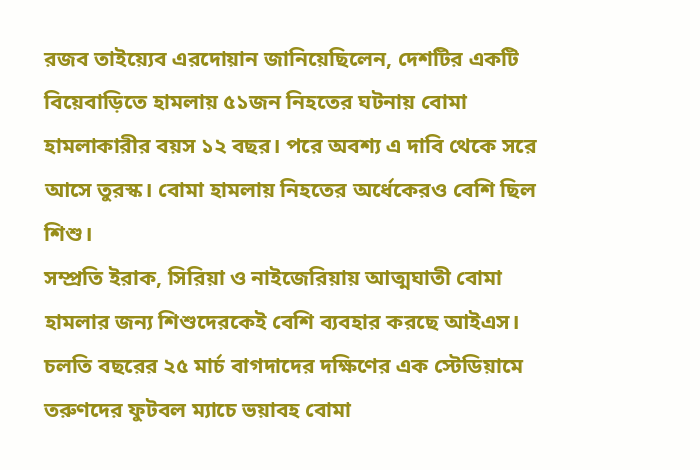রজব তাইয়্যেব এরদোয়ান জানিয়েছিলেন, দেশটির একটি বিয়েবাড়িতে হামলায় ৫১জন নিহতের ঘটনায় বোমা হামলাকারীর বয়স ১২ বছর। পরে অবশ্য এ দাবি থেকে সরে আসে তুরস্ক। বোমা হামলায় নিহতের অর্ধেকেরও বেশি ছিল শিশু।
সম্প্রতি ইরাক, সিরিয়া ও নাইজেরিয়ায় আত্মঘাতী বোমা হামলার জন্য শিশুদেরকেই বেশি ব্যবহার করছে আইএস। চলতি বছরের ২৫ মার্চ বাগদাদের দক্ষিণের এক স্টেডিয়ামে তরুণদের ফুটবল ম্যাচে ভয়াবহ বোমা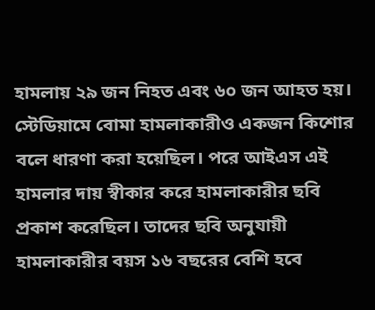হামলায় ২৯ জন নিহত এবং ৬০ জন আহত হয়। স্টেডিয়ামে বোমা হামলাকারীও একজন কিশোর বলে ধারণা করা হয়েছিল। পরে আইএস এই হামলার দায় স্বীকার করে হামলাকারীর ছবি প্রকাশ করেছিল। তাদের ছবি অনুযায়ী হামলাকারীর বয়স ১৬ বছরের বেশি হবে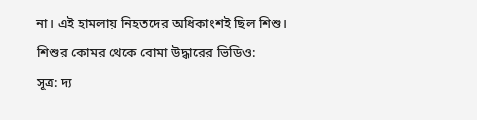না। এই হামলায় নিহতদের অধিকাংশই ছিল শিশু।
শিশুর কোমর থেকে বোমা উদ্ধারের ভিডিও:
সূত্র: দ্য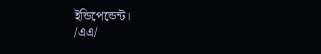ইন্ডিপেন্ডেন্ট।
/এএ/